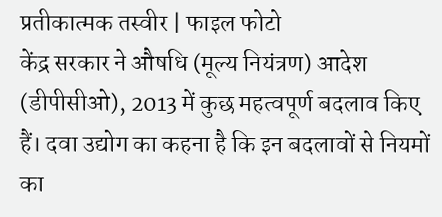प्रतीकात्मक तस्वीर | फाइल फोटो
केंद्र सरकार ने औषधि (मूल्य नियंत्रण) आदेश (डीपीसीओ), 2013 में कुछ महत्वपूर्ण बदलाव किए हैं। दवा उद्योग का कहना है कि इन बदलावों से नियमों का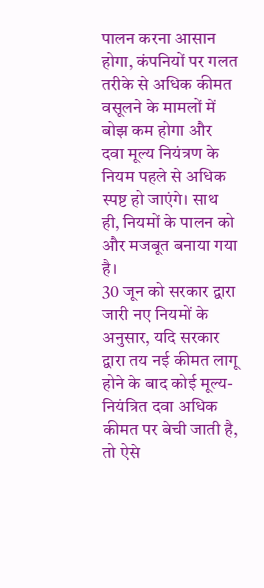पालन करना आसान होगा, कंपनियों पर गलत तरीके से अधिक कीमत वसूलने के मामलों में बोझ कम होगा और दवा मूल्य नियंत्रण के नियम पहले से अधिक स्पष्ट हो जाएंगे। साथ ही, नियमों के पालन को और मजबूत बनाया गया है।
30 जून को सरकार द्वारा जारी नए नियमों के अनुसार, यदि सरकार द्वारा तय नई कीमत लागू होने के बाद कोई मूल्य-नियंत्रित दवा अधिक कीमत पर बेची जाती है, तो ऐसे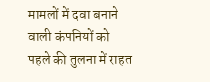मामलों में दवा बनाने वाली कंपनियों को पहले की तुलना में राहत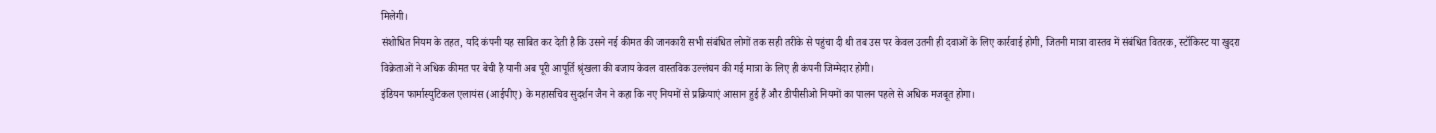मिलेगी।
संशोधित नियम के तहत, यदि कंपनी यह साबित कर देती है कि उसने नई कीमत की जानकारी सभी संबंधित लोगों तक सही तरीके से पहुंचा दी थी तब उस पर केवल उतनी ही दवाओं के लिए कार्रवाई होगी, जितनी मात्रा वास्तव में संबंधित वितरक, स्टॉकिस्ट या खुदरा विक्रेताओं ने अधिक कीमत पर बेची है यानी अब पूरी आपूर्ति श्रृंखला की बजाय केवल वास्तविक उल्लंघन की गई मात्रा के लिए ही कंपनी जिम्मेदार होगी।
इंडियन फार्मास्युटिकल एलायंस (आईपीए) के महासचिव सुदर्शन जैन ने कहा कि नए नियमों से प्रक्रियाएं आसान हुई हैं और डीपीसीओ नियमों का पालन पहले से अधिक मजबूत होगा।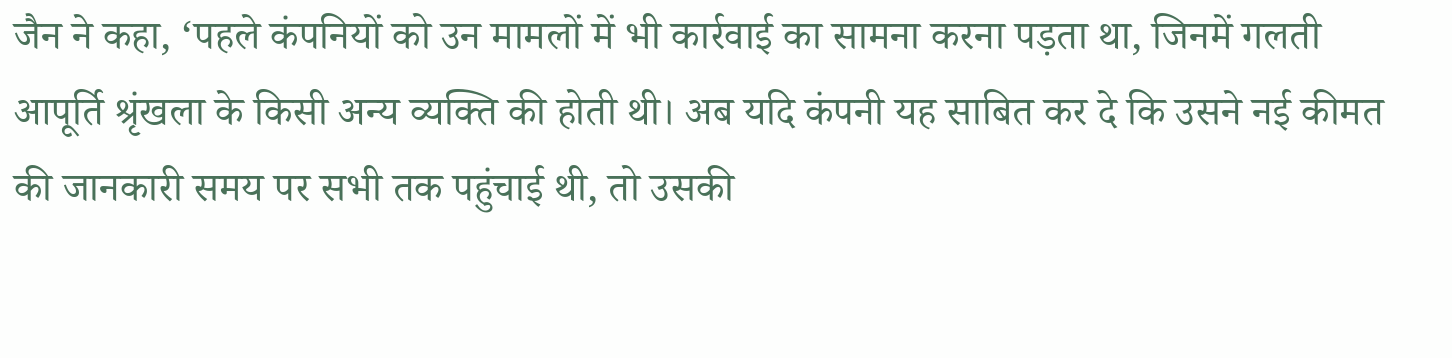जैन ने कहा, ‘पहले कंपनियों को उन मामलों में भी कार्रवाई का सामना करना पड़ता था, जिनमें गलती आपूर्ति श्रृंखला के किसी अन्य व्यक्ति की होती थी। अब यदि कंपनी यह साबित कर दे कि उसने नई कीमत की जानकारी समय पर सभी तक पहुंचाई थी, तो उसकी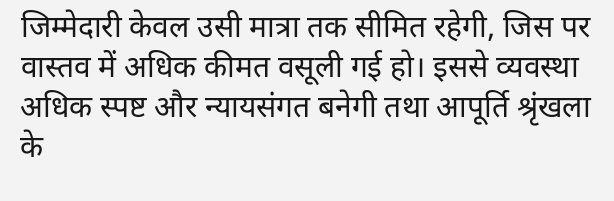जिम्मेदारी केवल उसी मात्रा तक सीमित रहेगी, जिस पर वास्तव में अधिक कीमत वसूली गई हो। इससे व्यवस्था अधिक स्पष्ट और न्यायसंगत बनेगी तथा आपूर्ति श्रृंखला के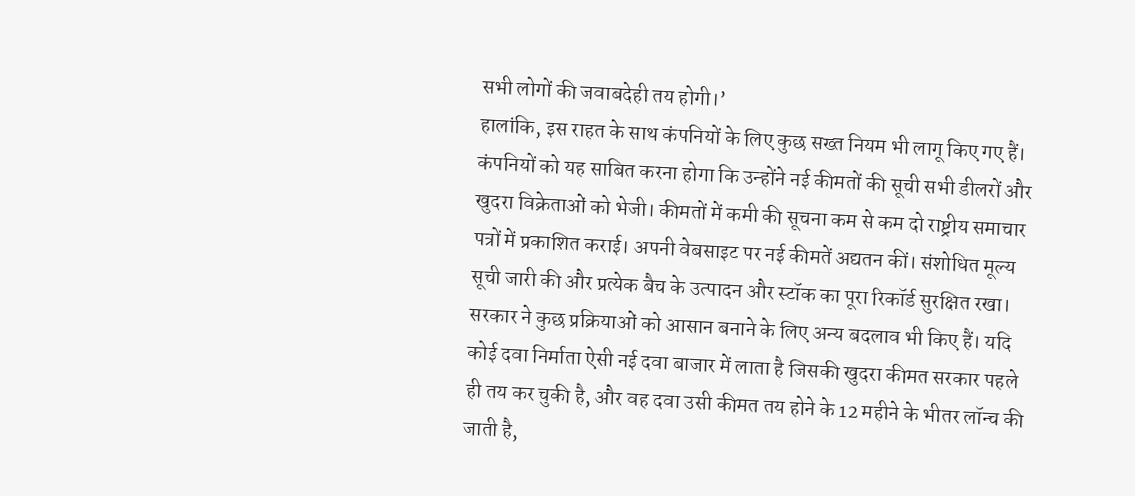सभी लोगों की जवाबदेही तय होगी।’
हालांकि, इस राहत के साथ कंपनियों के लिए कुछ सख्त नियम भी लागू किए गए हैं। कंपनियों को यह साबित करना होगा कि उन्होंने नई कीमतों की सूची सभी डीलरों और खुदरा विक्रेताओं को भेजी। कीमतों में कमी की सूचना कम से कम दो राष्ट्रीय समाचार पत्रों में प्रकाशित कराई। अपनी वेबसाइट पर नई कीमतें अद्यतन कीं। संशोधित मूल्य सूची जारी की और प्रत्येक बैच के उत्पादन और स्टॉक का पूरा रिकॉर्ड सुरक्षित रखा।
सरकार ने कुछ प्रक्रियाओं को आसान बनाने के लिए अन्य बदलाव भी किए हैं। यदि कोई दवा निर्माता ऐसी नई दवा बाजार में लाता है जिसकी खुदरा कीमत सरकार पहले ही तय कर चुकी है, और वह दवा उसी कीमत तय होने के 12 महीने के भीतर लॉन्च की जाती है,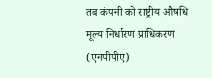तब कंपनी को राष्ट्रीय औषधि मूल्य निर्धारण प्राधिकरण (एनपीपीए)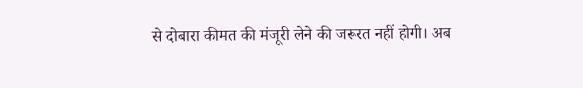से दोबारा कीमत की मंजूरी लेने की जरूरत नहीं होगी। अब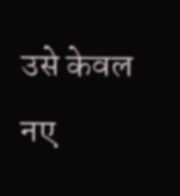उसे केवल नए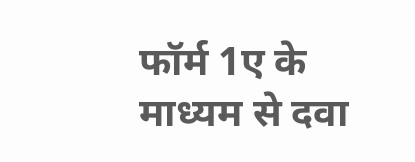फॉर्म 1ए के माध्यम से दवा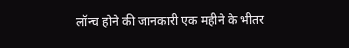लॉन्च होने की जानकारी एक महीने के भीतर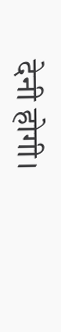देनी होगी।